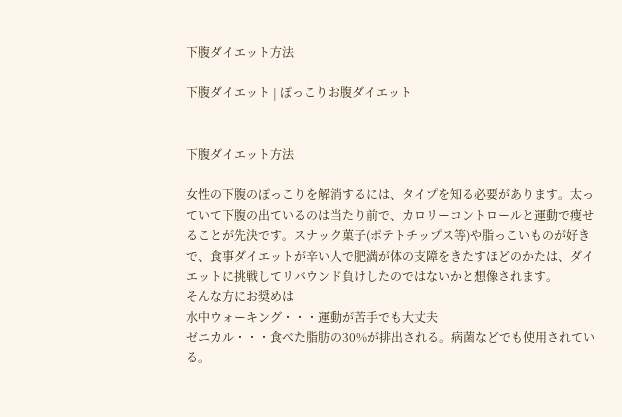下腹ダイエット方法

下腹ダイエット | ぽっこりお腹ダイエット


下腹ダイエット方法

女性の下腹のぽっこりを解消するには、タイプを知る必要があります。太っていて下腹の出ているのは当たり前で、カロリーコントロールと運動で痩せることが先決です。スナック菓子(ポテトチップス等)や脂っこいものが好きで、食事ダイエットが辛い人で肥満が体の支障をきたすほどのかたは、ダイエットに挑戦してリバウンド負けしたのではないかと想像されます。
そんな方にお奨めは
水中ウォーキング・・・運動が苦手でも大丈夫
ゼニカル・・・食べた脂肪の30%が排出される。病菌などでも使用されている。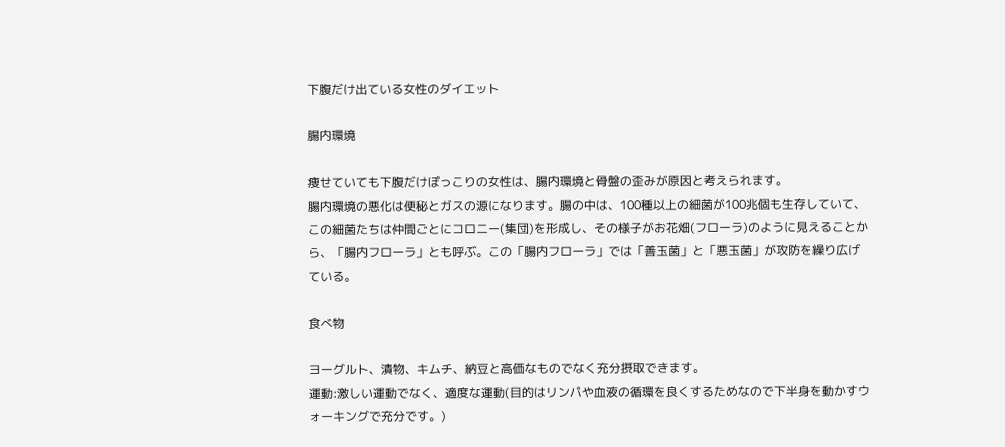下腹だけ出ている女性のダイエット

腸内環境

痩せていても下腹だけぽっこりの女性は、腸内環境と骨盤の歪みが原因と考えられます。
腸内環境の悪化は便秘とガスの源になります。腸の中は、100種以上の細菌が100兆個も生存していて、この細菌たちは仲間ごとにコロニー(集団)を形成し、その様子がお花畑(フローラ)のように見えることから、「腸内フローラ」とも呼ぶ。この「腸内フローラ」では「善玉菌」と「悪玉菌」が攻防を繰り広げている。

食べ物

ヨーグルト、漬物、キムチ、納豆と高価なものでなく充分摂取できます。
運動:激しい運動でなく、適度な運動(目的はリンパや血液の循環を良くするためなので下半身を動かすウォーキングで充分です。)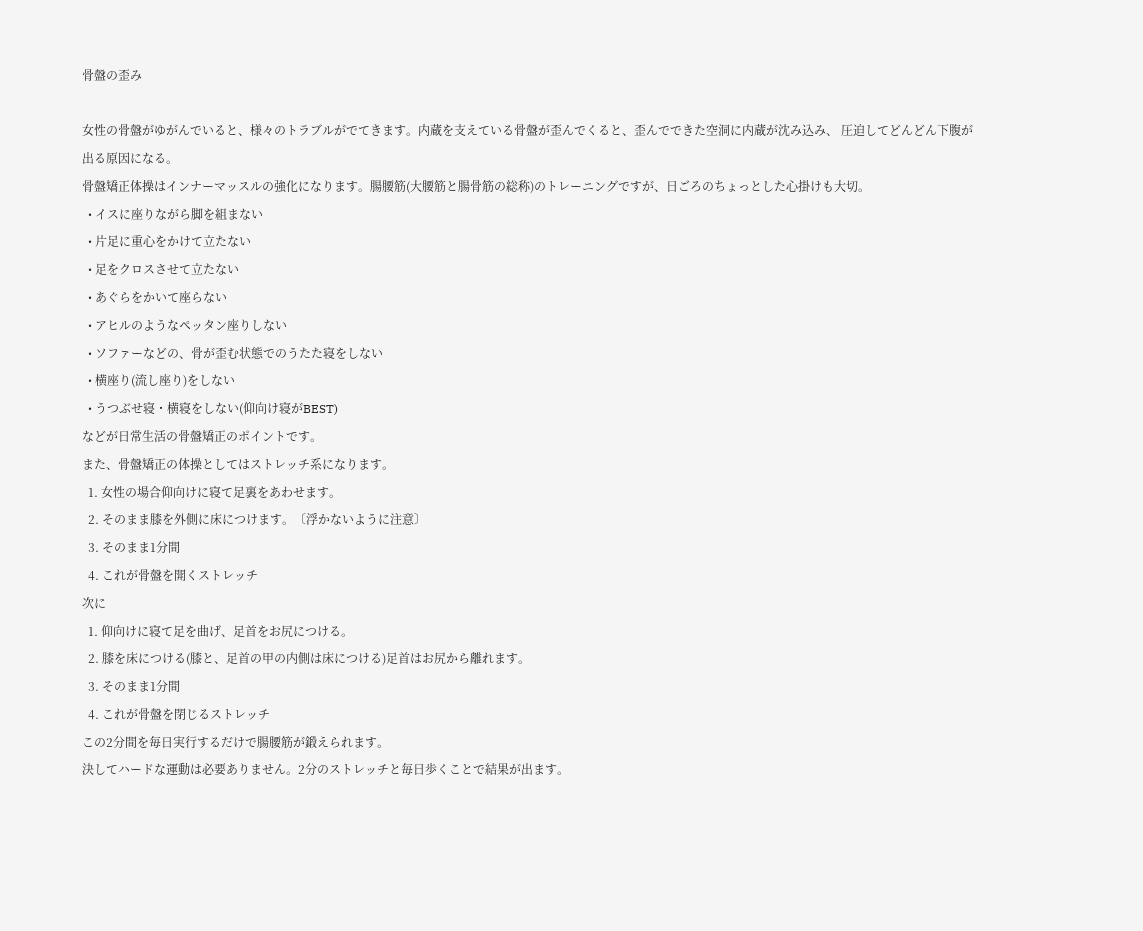骨盤の歪み

女性の骨盤がゆがんでいると、様々のトラブルがでてきます。内蔵を支えている骨盤が歪んでくると、歪んでできた空洞に内蔵が沈み込み、 圧迫してどんどん下腹が出る原因になる。
骨盤矯正体操はインナーマッスルの強化になります。腸腰筋(大腰筋と腸骨筋の総称)のトレーニングですが、日ごろのちょっとした心掛けも大切。
  • イスに座りながら脚を組まない
  • 片足に重心をかけて立たない
  • 足をクロスさせて立たない
  • あぐらをかいて座らない
  • アヒルのようなペッタン座りしない
  • ソファーなどの、骨が歪む状態でのうたた寝をしない
  • 横座り(流し座り)をしない
  • うつぶせ寝・横寝をしない(仰向け寝がBEST)
などが日常生活の骨盤矯正のポイントです。
また、骨盤矯正の体操としてはストレッチ系になります。
  1. 女性の場合仰向けに寝て足裏をあわせます。
  2. そのまま膝を外側に床につけます。〔浮かないように注意〕
  3. そのまま1分間
  4. これが骨盤を開くストレッチ
次に
  1. 仰向けに寝て足を曲げ、足首をお尻につける。
  2. 膝を床につける(膝と、足首の甲の内側は床につける)足首はお尻から離れます。
  3. そのまま1分間
  4. これが骨盤を閉じるストレッチ
この2分間を毎日実行するだけで腸腰筋が鍛えられます。
決してハードな運動は必要ありません。2分のストレッチと毎日歩くことで結果が出ます。